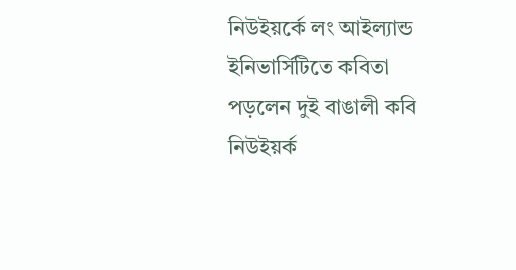নিউইয়র্কে লং আইল্যান্ড ইনিভার্সিটিতে কবিতা পড়লেন দুই বাঙালী কবি
নিউইয়র্ক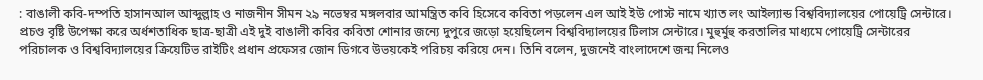: বাঙালী কবি-দম্পতি হাসানআল আব্দুল্লাহ ও নাজনীন সীমন ২৯ নভেম্বর মঙ্গলবার আমন্ত্রিত কবি হিসেবে কবিতা পড়লেন এল আই ইউ পোস্ট নামে খ্যাত লং আইল্যান্ড বিশ্ববিদ্যালয়ের পোয়েট্রি সেন্টারে। প্রচণ্ড বৃষ্টি উপেক্ষা করে অর্ধশতাধিক ছাত্র-ছাত্রী এই দুই বাঙালী কবির কবিতা শোনার জন্যে দুপুরে জড়ো হয়েছিলেন বিশ্ববিদ্যালয়ের টিলাস সেন্টারে। মুহুর্মুহু করতালির মাধ্যমে পোয়েট্রি সেন্টারের পরিচালক ও বিশ্ববিদ্যালয়ের ক্রিয়েটিভ রাইটিং প্রধান প্রফেসর জোন ডিগবে উভয়কেই পরিচয় করিয়ে দেন। তিনি বলেন, দুজনেই বাংলাদেশে জন্ম নিলেও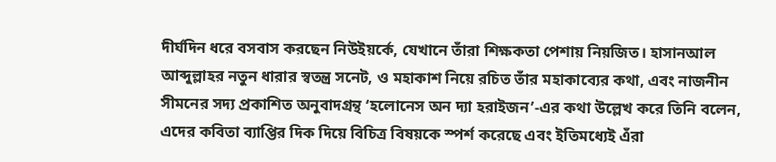দীর্ঘদিন ধরে বসবাস করছেন নিউইয়র্কে, যেখানে তাঁরা শিক্ষকতা পেশায় নিয়জিত। হাসানআল আব্দুল্লাহর নতুন ধারার স্বতন্ত্র সনেট, ও মহাকাশ নিয়ে রচিত তাঁর মহাকাব্যের কথা, এবং নাজনীন সীমনের সদ্য প্রকাশিত অনুবাদগ্রন্থ ‘হলোনেস অন দ্যা হরাইজন’-এর কথা উল্লেখ করে তিনি বলেন, এদের কবিতা ব্যাপ্তির দিক দিয়ে বিচিত্র বিষয়কে স্পর্শ করেছে এবং ইতিমধ্যেই এঁরা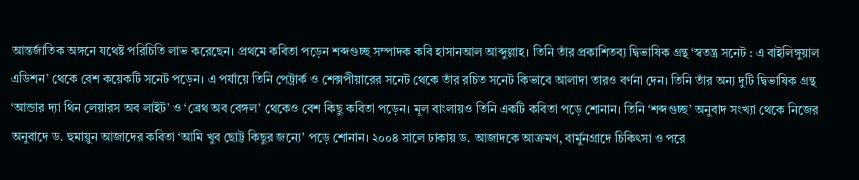আন্তর্জাতিক অঙ্গনে যথেষ্ট পরিচিতি লাভ করেছেন। প্রথমে কবিতা পড়েন শব্দগুচ্ছ সম্পাদক কবি হাসানআল আব্দুল্লাহ। তিনি তাঁর প্রকাশিতব্য দ্বিভাষিক গ্রন্থ ‘স্বতন্ত্র সনেট : এ বাইলিঙ্গুয়াল এডিশন’ থেকে বেশ কয়েকটি সনেট পড়েন। এ পর্যায়ে তিনি পেট্রার্ক ও শেক্সপীয়ারের সনেট থেকে তাঁর রচিত সনেট কিভাবে আলাদা তারও বর্ণনা দেন। তিনি তাঁর অন্য দুটি দ্বিভাষিক গ্রন্থ ‘আন্ডার দ্যা থিন লেয়ারস অব লাইট’ ও ‘ব্রেথ অব বেঙ্গল’ থেকেও বেশ কিছু কবিতা পড়েন। মূল বাংলায়ও তিনি একটি কবিতা পড়ে শোনান। তিনি ‘শব্দগুচ্ছ’ অনুবাদ সংখ্যা থেকে নিজের অনুবাদে ড. হুমায়ুন আজাদের কবিতা ‘আমি খুব ছোট্ট কিছুর জন্যে’ পড়ে শোনান। ২০০৪ সালে ঢাকায় ড. আজাদকে আক্রমণ, বার্মুনগ্রাদে চিকিৎসা ও পরে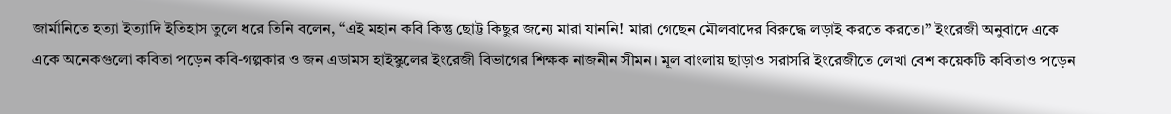জার্মানিতে হত্যা ইত্যাদি ইতিহাস তুলে ধরে তিনি বলেন, “এই মহান কবি কিন্তু ছোট্ট কিছুর জন্যে মারা যাননি! মারা গেছেন মৌলবাদের বিরুদ্ধে লড়াই করতে করতে।” ইংরেজী অনুবাদে একে একে অনেকগুলো কবিতা পড়েন কবি-গল্পকার ও জন এডামস হাইস্কুলের ইংরেজী বিভাগের শিক্ষক নাজনীন সীমন। মূল বাংলায় ছাড়াও সরাসরি ইংরেজীতে লেখা বেশ কয়েকটি কবিতাও পড়েন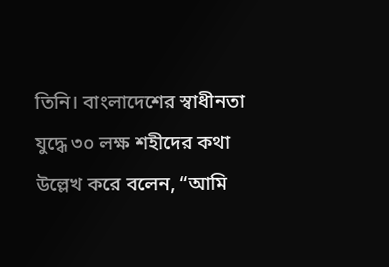তিনি। বাংলাদেশের স্বাধীনতা যুদ্ধে ৩০ লক্ষ শহীদের কথা উল্লেখ করে বলেন, “আমি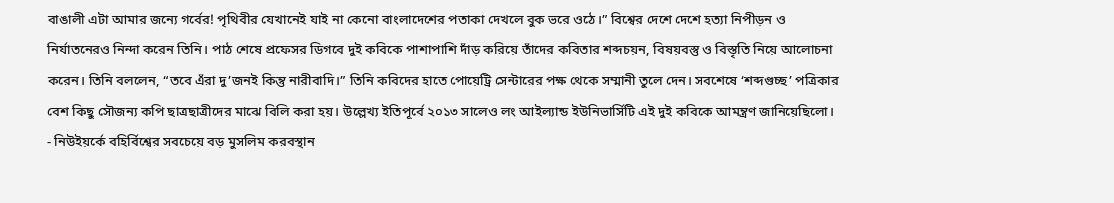বাঙালী এটা আমার জন্যে গর্বের! পৃথিবীর যেখানেই যাই না কেনো বাংলাদেশের পতাকা দেখলে বুক ভরে ওঠে।” বিশ্বের দেশে দেশে হত্যা নিপীড়ন ও নির্যাতনেরও নিন্দা করেন তিনি। পাঠ শেষে প্রফেসর ডিগবে দুই কবিকে পাশাপাশি দাঁড় করিয়ে তাঁদের কবিতার শব্দচয়ন, বিষয়বস্তু ও বিস্তৃতি নিয়ে আলোচনা করেন। তিনি বললেন, “তবে এঁরা দু’জনই কিন্তু নারীবাদি।” তিনি কবিদের হাতে পোয়েট্রি সেন্টারের পক্ষ থেকে সম্মানী তুলে দেন। সবশেষে ‘শব্দগুচ্ছ’ পত্রিকার বেশ কিছু সৌজন্য কপি ছাত্রছাত্রীদের মাঝে বিলি করা হয়। উল্লেখ্য ইতিপূর্বে ২০১৩ সালেও লং আইল্যান্ড ইউনিভার্সিটি এই দুই কবিকে আমন্ত্রণ জানিয়েছিলো।
- নিউইয়র্কে বহির্বিশ্বের সবচেয়ে বড় মুসলিম করবস্থান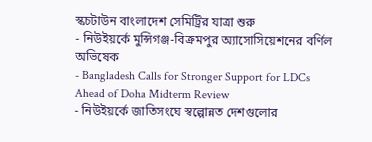স্কচটাউন বাংলাদেশ সেমিট্রির যাত্রা শুরু
- নিউইয়র্কে মুন্সিগঞ্জ-বিক্রমপুর অ্যাসোসিয়েশনের বর্ণিল অভিষেক
- Bangladesh Calls for Stronger Support for LDCs Ahead of Doha Midterm Review
- নিউইয়র্কে জাতিসংঘে স্বল্পোন্নত দেশগুলোর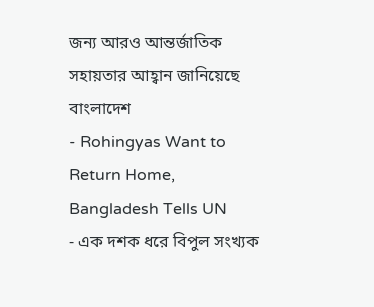জন্য আরও আন্তর্জাতিক সহায়তার আহ্বান জানিয়েছে বাংলাদেশ
- Rohingyas Want to Return Home, Bangladesh Tells UN
- এক দশক ধরে বিপুল সংখ্যক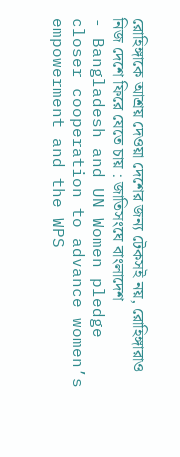রোহিঙ্গাকে আশ্রয় দেওয়া দেশের জন্য টেকসই নয়, রোহিঙ্গারাও নিজ দেশে ফিরে যেতে চায় : জাতিসংঘে বাংলাদেশ
- Bangladesh and UN Women pledge closer cooperation to advance women’s empowerment and the WPS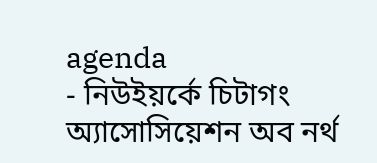agenda
- নিউইয়র্কে চিটাগং অ্যাসোসিয়েশন অব নর্থ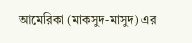আমেরিকা (মাকসুদ-মাসুদ) এর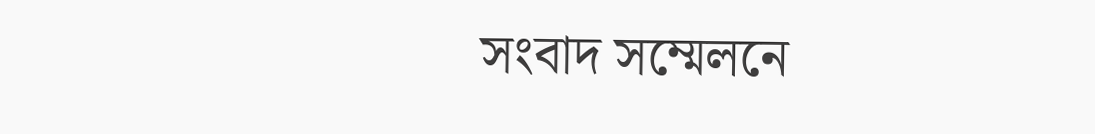সংবাদ সম্মেলনে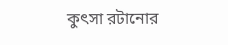কুৎসা রটানোর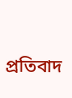প্রতিবাদ